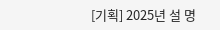[기획] 2025년 설 명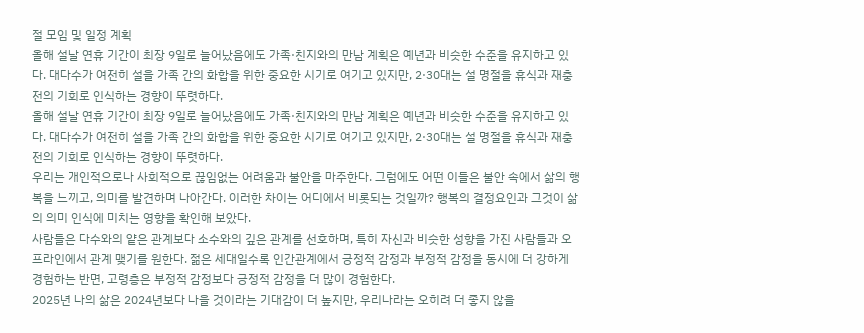절 모임 및 일정 계획
올해 설날 연휴 기간이 최장 9일로 늘어났음에도 가족·친지와의 만남 계획은 예년과 비슷한 수준을 유지하고 있다. 대다수가 여전히 설을 가족 간의 화합을 위한 중요한 시기로 여기고 있지만, 2·30대는 설 명절을 휴식과 재충전의 기회로 인식하는 경향이 뚜렷하다.
올해 설날 연휴 기간이 최장 9일로 늘어났음에도 가족·친지와의 만남 계획은 예년과 비슷한 수준을 유지하고 있다. 대다수가 여전히 설을 가족 간의 화합을 위한 중요한 시기로 여기고 있지만, 2·30대는 설 명절을 휴식과 재충전의 기회로 인식하는 경향이 뚜렷하다.
우리는 개인적으로나 사회적으로 끊임없는 어려움과 불안을 마주한다. 그럼에도 어떤 이들은 불안 속에서 삶의 행복을 느끼고, 의미를 발견하며 나아간다. 이러한 차이는 어디에서 비롯되는 것일까? 행복의 결정요인과 그것이 삶의 의미 인식에 미치는 영향을 확인해 보았다.
사람들은 다수와의 얕은 관계보다 소수와의 깊은 관계를 선호하며, 특히 자신과 비슷한 성향을 가진 사람들과 오프라인에서 관계 맺기를 원한다. 젊은 세대일수록 인간관계에서 긍정적 감정과 부정적 감정을 동시에 더 강하게 경험하는 반면, 고령층은 부정적 감정보다 긍정적 감정을 더 많이 경험한다.
2025년 나의 삶은 2024년보다 나을 것이라는 기대감이 더 높지만, 우리나라는 오히려 더 좋지 않을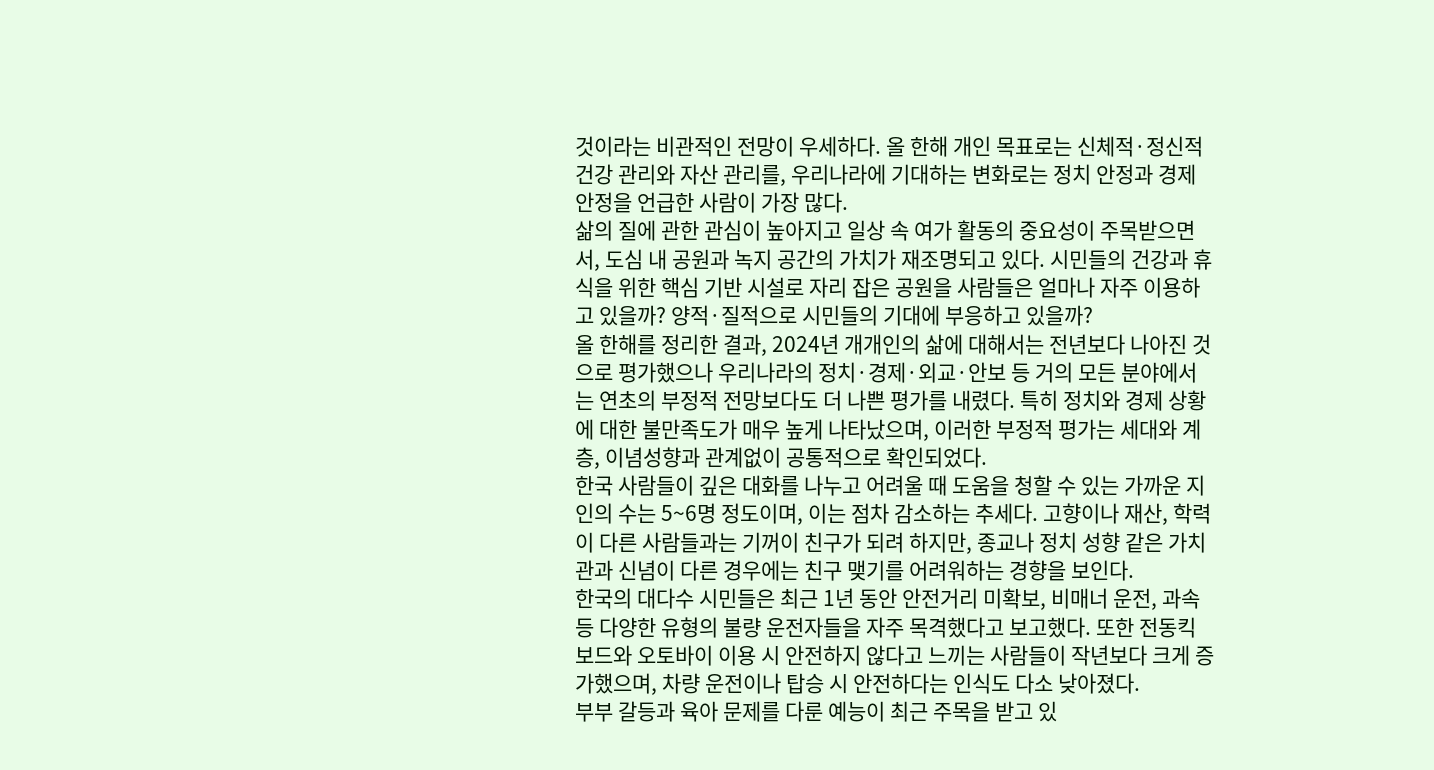것이라는 비관적인 전망이 우세하다. 올 한해 개인 목표로는 신체적·정신적 건강 관리와 자산 관리를, 우리나라에 기대하는 변화로는 정치 안정과 경제 안정을 언급한 사람이 가장 많다.
삶의 질에 관한 관심이 높아지고 일상 속 여가 활동의 중요성이 주목받으면서, 도심 내 공원과 녹지 공간의 가치가 재조명되고 있다. 시민들의 건강과 휴식을 위한 핵심 기반 시설로 자리 잡은 공원을 사람들은 얼마나 자주 이용하고 있을까? 양적·질적으로 시민들의 기대에 부응하고 있을까?
올 한해를 정리한 결과, 2024년 개개인의 삶에 대해서는 전년보다 나아진 것으로 평가했으나 우리나라의 정치·경제·외교·안보 등 거의 모든 분야에서는 연초의 부정적 전망보다도 더 나쁜 평가를 내렸다. 특히 정치와 경제 상황에 대한 불만족도가 매우 높게 나타났으며, 이러한 부정적 평가는 세대와 계층, 이념성향과 관계없이 공통적으로 확인되었다.
한국 사람들이 깊은 대화를 나누고 어려울 때 도움을 청할 수 있는 가까운 지인의 수는 5~6명 정도이며, 이는 점차 감소하는 추세다. 고향이나 재산, 학력이 다른 사람들과는 기꺼이 친구가 되려 하지만, 종교나 정치 성향 같은 가치관과 신념이 다른 경우에는 친구 맺기를 어려워하는 경향을 보인다.
한국의 대다수 시민들은 최근 1년 동안 안전거리 미확보, 비매너 운전, 과속 등 다양한 유형의 불량 운전자들을 자주 목격했다고 보고했다. 또한 전동킥보드와 오토바이 이용 시 안전하지 않다고 느끼는 사람들이 작년보다 크게 증가했으며, 차량 운전이나 탑승 시 안전하다는 인식도 다소 낮아졌다.
부부 갈등과 육아 문제를 다룬 예능이 최근 주목을 받고 있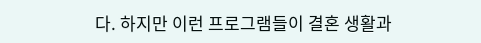다. 하지만 이런 프로그램들이 결혼 생활과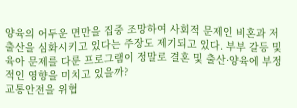양육의 어두운 면만을 집중 조망하여 사회적 문제인 비혼과 저출산을 심화시키고 있다는 주장도 제기되고 있다. 부부 갈등 및 육아 문제를 다룬 프로그램이 정말로 결혼 및 출산·양육에 부정적인 영향을 미치고 있을까?
교통안전을 위협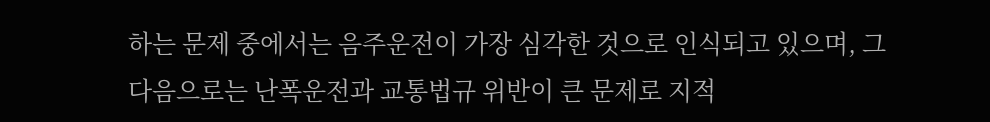하는 문제 중에서는 음주운전이 가장 심각한 것으로 인식되고 있으며, 그 다음으로는 난폭운전과 교통법규 위반이 큰 문제로 지적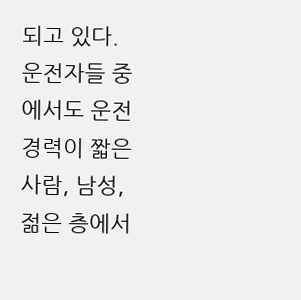되고 있다. 운전자들 중에서도 운전 경력이 짧은 사람, 남성, 젊은 층에서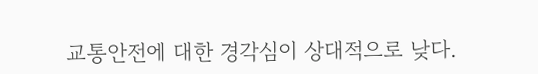교통안전에 대한 경각심이 상대적으로 낮다.